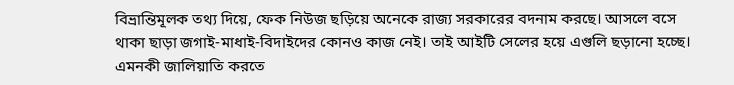বিভ্রান্তিমূলক তথ্য দিয়ে, ফেক নিউজ ছড়িয়ে অনেকে রাজ্য সরকারের বদনাম করছে। আসলে বসে থাকা ছাড়া জগাই-মাধাই-বিদাইদের কোনও কাজ নেই। তাই আইটি সেলের হয়ে এগুলি ছড়ানো হচ্ছে। এমনকী জালিয়াতি করতে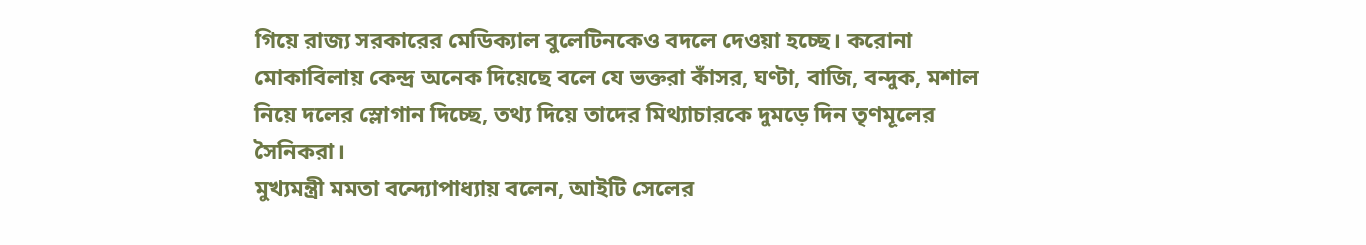গিয়ে রাজ্য সরকারের মেডিক্যাল বুলেটিনকেও বদলে দেওয়া হচ্ছে। করোনা মোকাবিলায় কেন্দ্র অনেক দিয়েছে বলে যে ভক্তরা কাঁসর, ঘণ্টা, বাজি, বন্দুক, মশাল নিয়ে দলের স্লোগান দিচ্ছে, তথ্য দিয়ে তাদের মিথ্যাচারকে দুমড়ে দিন তৃণমূলের সৈনিকরা।
মুখ্যমন্ত্রী মমতা বন্দ্যোপাধ্যায় বলেন, আইটি সেলের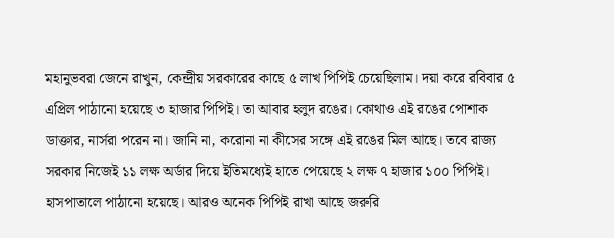মহানুভবরা জেনে রাখুন, কেন্দ্রীয় সরকারের কাছে ৫ লাখ পিপিই চেয়েছিলাম। দয়া করে রবিবার ৫ এপ্রিল পাঠানো হয়েছে ৩ হাজার পিপিই। তা আবার হলুদ রঙের। কোথাও এই রঙের পোশাক ডাক্তার, নার্সরা পরেন না। জানি না, করোনা না কীসের সঙ্গে এই রঙের মিল আছে। তবে রাজ্য সরকার নিজেই ১১ লক্ষ অর্ডার দিয়ে ইতিমধ্যেই হাতে পেয়েছে ২ লক্ষ ৭ হাজার ১০০ পিপিই। হাসপাতালে পাঠানো হয়েছে। আরও অনেক পিপিই রাখা আছে জরুরি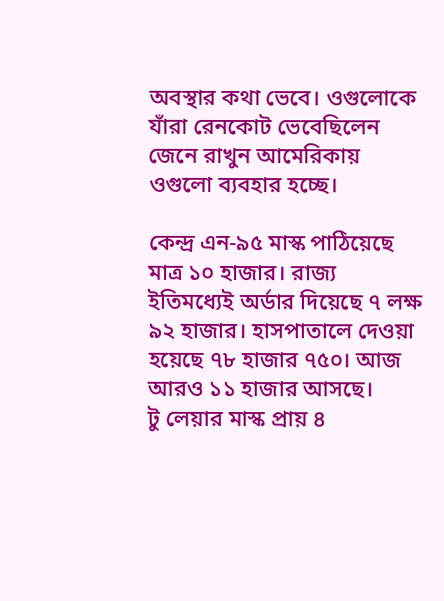অবস্থার কথা ভেবে। ওগুলোকে যাঁরা রেনকোট ভেবেছিলেন জেনে রাখুন আমেরিকায় ওগুলো ব্যবহার হচ্ছে।

কেন্দ্র এন-৯৫ মাস্ক পাঠিয়েছে মাত্র ১০ হাজার। রাজ্য ইতিমধ্যেই অর্ডার দিয়েছে ৭ লক্ষ ৯২ হাজার। হাসপাতালে দেওয়া হয়েছে ৭৮ হাজার ৭৫০। আজ আরও ১১ হাজার আসছে।
টু লেয়ার মাস্ক প্রায় ৪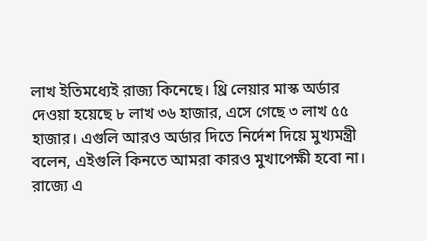লাখ ইতিমধ্যেই রাজ্য কিনেছে। থ্রি লেয়ার মাস্ক অর্ডার দেওয়া হয়েছে ৮ লাখ ৩৬ হাজার, এসে গেছে ৩ লাখ ৫৫ হাজার। এগুলি আরও অর্ডার দিতে নির্দেশ দিয়ে মুখ্যমন্ত্রী বলেন, এইগুলি কিনতে আমরা কারও মুখাপেক্ষী হবো না।
রাজ্যে এ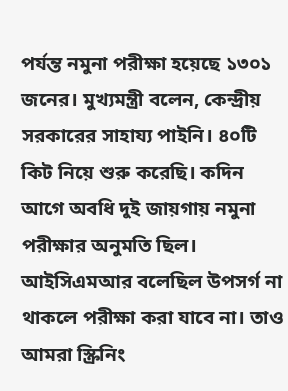পর্যন্ত নমুনা পরীক্ষা হয়েছে ১৩০১ জনের। মুখ্যমন্ত্রী বলেন, কেন্দ্রীয় সরকারের সাহায্য পাইনি। ৪০টি কিট নিয়ে শুরু করেছি। কদিন আগে অবধি দুই জায়গায় নমুনা পরীক্ষার অনুমতি ছিল। আইসিএমআর বলেছিল উপসর্গ না থাকলে পরীক্ষা করা যাবে না। তাও আমরা স্ক্রিনিং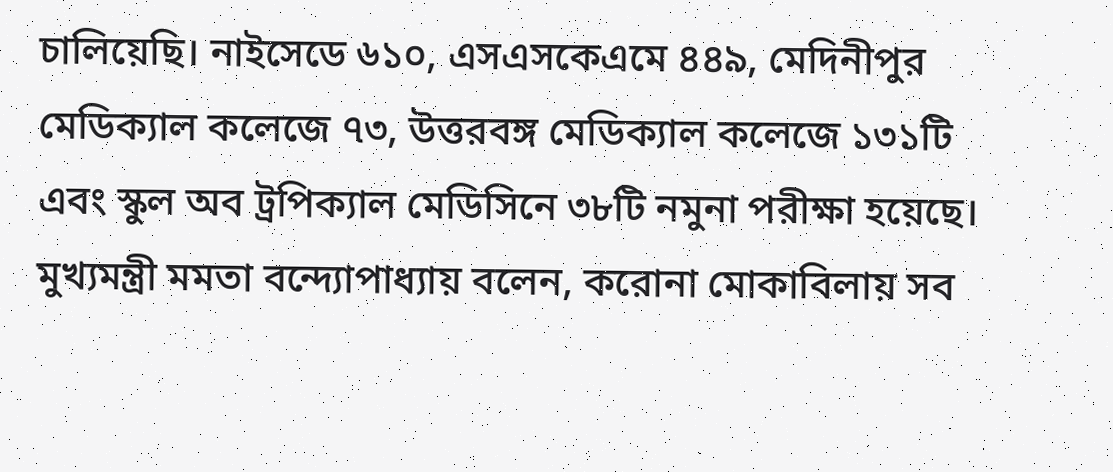চালিয়েছি। নাইসেডে ৬১০, এসএসকেএমে ৪৪৯, মেদিনীপুর মেডিক্যাল কলেজে ৭৩, উত্তরবঙ্গ মেডিক্যাল কলেজে ১৩১টি এবং স্কুল অব ট্রপিক্যাল মেডিসিনে ৩৮টি নমুনা পরীক্ষা হয়েছে।
মুখ্যমন্ত্রী মমতা বন্দ্যোপাধ্যায় বলেন, করোনা মোকাবিলায় সব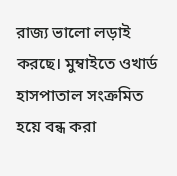রাজ্য ভালো লড়াই করছে। মুম্বাইতে ওখার্ড হাসপাতাল সংক্রমিত হয়ে বন্ধ করা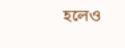হলেও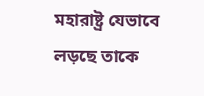মহারাষ্ট্র যেভাবে লড়ছে তাকে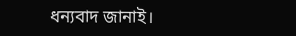ধন্যবাদ জানাই।